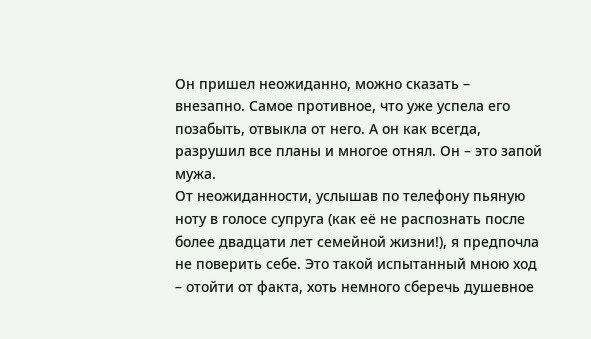Он пришел неожиданно, можно сказать – внезапно. Самое противное, что уже успела его позабыть, отвыкла от него. А он как всегда, разрушил все планы и многое отнял. Он – это запой мужа.
От неожиданности, услышав по телефону пьяную ноту в голосе супруга (как её не распознать после более двадцати лет семейной жизни!), я предпочла не поверить себе. Это такой испытанный мною ход – отойти от факта, хоть немного сберечь душевное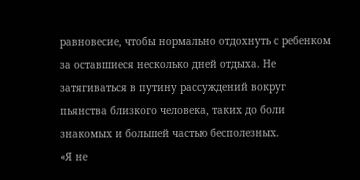равновесие, чтобы нормально отдохнуть с ребенком за оставшиеся несколько дней отдыха. Не затягиваться в путину рассуждений вокруг пьянства близкого человека, таких до боли знакомых и большей частью бесполезных.
«Я не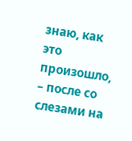знаю, как это произошло, – после со слезами на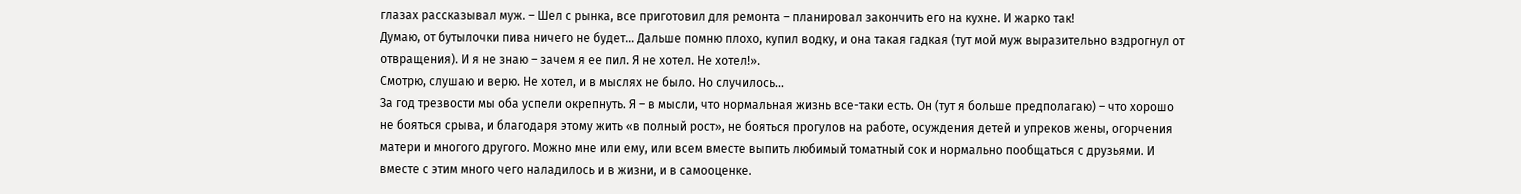глазах рассказывал муж. – Шел с рынка, все приготовил для ремонта – планировал закончить его на кухне. И жарко так!
Думаю, от бутылочки пива ничего не будет… Дальше помню плохо, купил водку, и она такая гадкая (тут мой муж выразительно вздрогнул от отвращения). И я не знаю – зачем я ее пил. Я не хотел. Не хотел!».
Смотрю, слушаю и верю. Не хотел, и в мыслях не было. Но случилось…
За год трезвости мы оба успели окрепнуть. Я – в мысли, что нормальная жизнь все-таки есть. Он (тут я больше предполагаю) – что хорошо не бояться срыва, и благодаря этому жить «в полный рост», не бояться прогулов на работе, осуждения детей и упреков жены, огорчения матери и многого другого. Можно мне или ему, или всем вместе выпить любимый томатный сок и нормально пообщаться с друзьями. И вместе с этим много чего наладилось и в жизни, и в самооценке.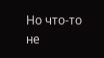Но что-то не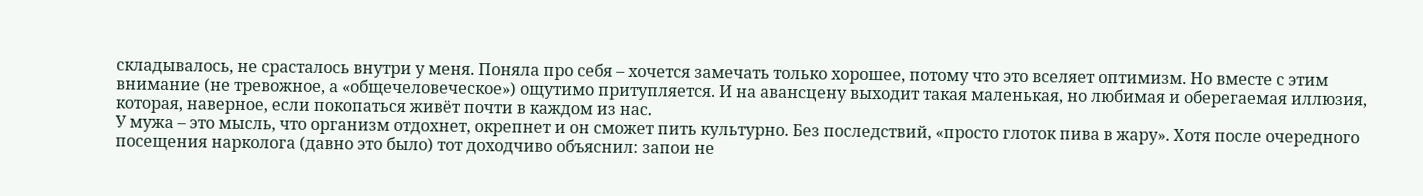складывалось, не срасталось внутри у меня. Поняла про себя – хочется замечать только хорошее, потому что это вселяет оптимизм. Но вместе с этим внимание (не тревожное, а «общечеловеческое») ощутимо притупляется. И на авансцену выходит такая маленькая, но любимая и оберегаемая иллюзия, которая, наверное, если покопаться живёт почти в каждом из нас.
У мужа – это мысль, что организм отдохнет, окрепнет и он сможет пить культурно. Без последствий, «просто глоток пива в жару». Хотя после очередного посещения нарколога (давно это было) тот доходчиво объяснил: запои не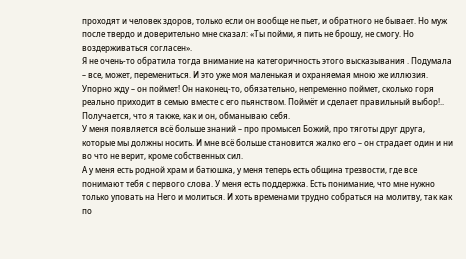проходят и человек здоров, только если он вообще не пьет, и обратного не бывает. Но муж после твердо и доверительно мне сказал: «Ты пойми, я пить не брошу, не смогу. Но воздерживаться согласен».
Я не очень-то обратила тогда внимание на категоричность этого высказывания . Подумала – все, может, перемениться. И это уже моя маленькая и охраняемая мною же иллюзия. Упорно жду – он поймет! Он наконец-то, обязательно, непременно поймет, сколько горя реально приходит в семью вместе с его пьянством. Поймёт и сделает правильный выбор!..
Получается, что я также, как и он, обманываю себя.
У меня появляется всё больше знаний – про промысел Божий, про тяготы друг друга, которые мы должны носить. И мне всё больше становится жалко его – он страдает один и ни во что не верит, кроме собственных сил.
А у меня есть родной храм и батюшка, у меня теперь есть община трезвости, где все понимают тебя с первого слова. У меня есть поддержка. Есть понимание, что мне нужно только уповать на Него и молиться. И хоть временами трудно собраться на молитву, так как по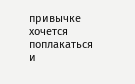привычке хочется поплакаться и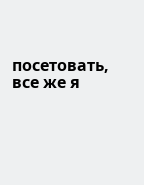посетовать, все же я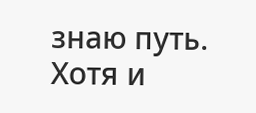знаю путь. Хотя и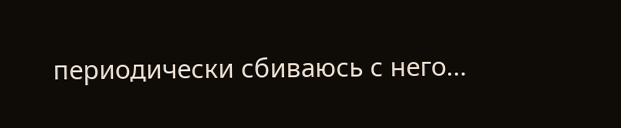периодически сбиваюсь с него…